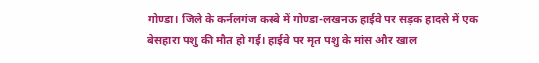गोण्डा। जिले के कर्नलगंज कस्बे में गोण्डा-लखनऊ हाईवे पर सड़क हादसे में एक बेसहारा पशु की मौत हो गई। हाईवे पर मृत पशु के मांस और खाल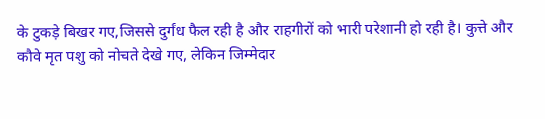के टुकड़े बिखर गए,जिससे दुर्गंध फैल रही है और राहगीरों को भारी परेशानी हो रही है। कुत्ते और कौवे मृत पशु को नोचते देखे गए, लेकिन जिम्मेदार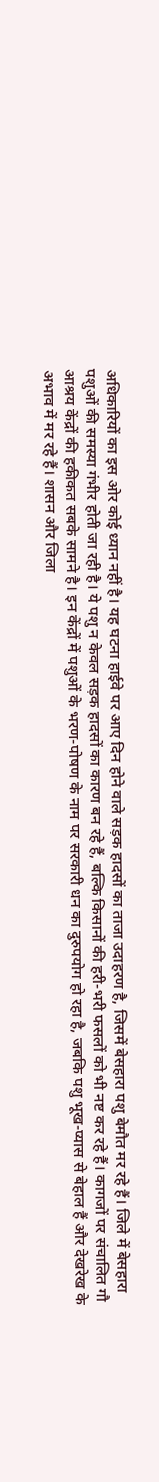अधिकारियों का इस ओर कोई ध्यान नहीं है। यह घटना हाईवे पर आए दिन होने वाले सड़क हादसों का ताजा उदाहरण है, जिसमें बेसहारा पशु बेमौत मर रहे हैं। जिले में बेसहारा पशुओं की समस्या गंभीर होती जा रही है। ये पशु न केवल सड़क हादसों का कारण बन रहे हैं, बल्कि किसानों की हरी-भरी फसलों को भी नष्ट कर रहे हैं। कागजों पर संचालित गौ आश्रय केंद्रों की हकीकत सबके सामने है। इन केंद्रों में पशुओं के भरण-पोषण के नाम पर सरकारी धन का दुरुपयोग हो रहा है, जबकि पशु भूख-प्यास से बेहाल हैं और देखरेख के अभाव में मर रहे हैं। शासन और जिला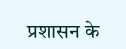प्रशासन के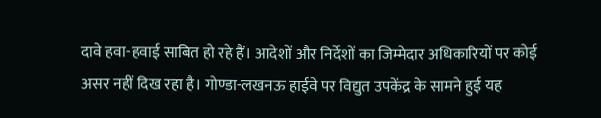दावे हवा-हवाई साबित हो रहे हैं। आदेशों और निर्देशों का जिम्मेदार अधिकारियों पर कोई असर नहीं दिख रहा है। गोण्डा-लखनऊ हाईवे पर विद्युत उपकेंद्र के सामने हुई यह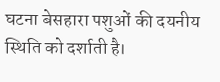घटना बेसहारा पशुओं की दयनीय स्थिति को दर्शाती है।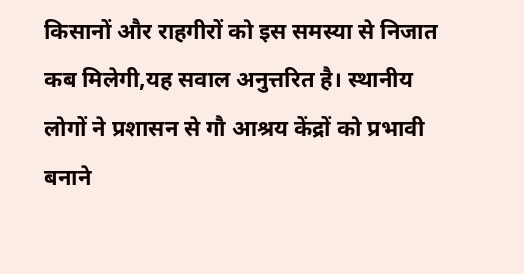किसानों और राहगीरों को इस समस्या से निजात कब मिलेगी,यह सवाल अनुत्तरित है। स्थानीय लोगों ने प्रशासन से गौ आश्रय केंद्रों को प्रभावी बनाने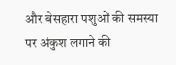और बेसहारा पशुओं की समस्या पर अंकुश लगाने की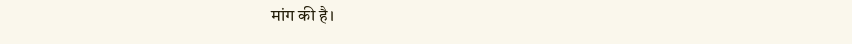मांग की है।